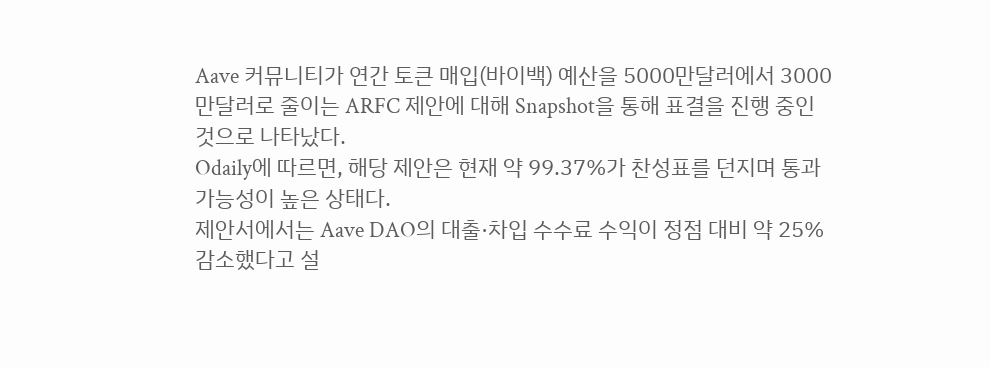Aave 커뮤니티가 연간 토큰 매입(바이백) 예산을 5000만달러에서 3000만달러로 줄이는 ARFC 제안에 대해 Snapshot을 통해 표결을 진행 중인 것으로 나타났다.
Odaily에 따르면, 해당 제안은 현재 약 99.37%가 찬성표를 던지며 통과 가능성이 높은 상태다.
제안서에서는 Aave DAO의 대출·차입 수수료 수익이 정점 대비 약 25% 감소했다고 설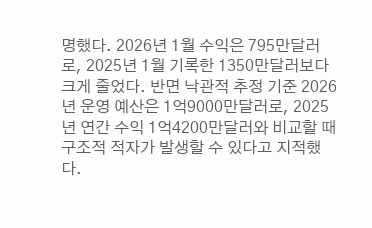명했다. 2026년 1월 수익은 795만달러로, 2025년 1월 기록한 1350만달러보다 크게 줄었다. 반면 낙관적 추정 기준 2026년 운영 예산은 1억9000만달러로, 2025년 연간 수익 1억4200만달러와 비교할 때 구조적 적자가 발생할 수 있다고 지적했다.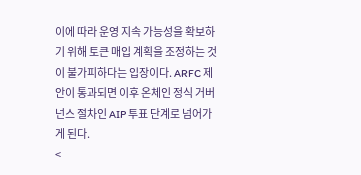이에 따라 운영 지속 가능성을 확보하기 위해 토큰 매입 계획을 조정하는 것이 불가피하다는 입장이다. ARFC 제안이 통과되면 이후 온체인 정식 거버넌스 절차인 AIP 투표 단계로 넘어가게 된다.
<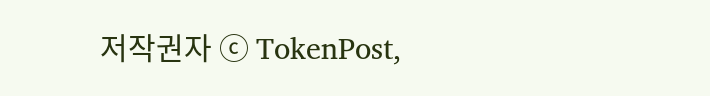저작권자 ⓒ TokenPost,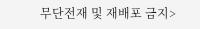무단전재 및 재배포 금지>